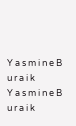Y a s m i n e B u r a i k
Y a s m i n e B u r a i k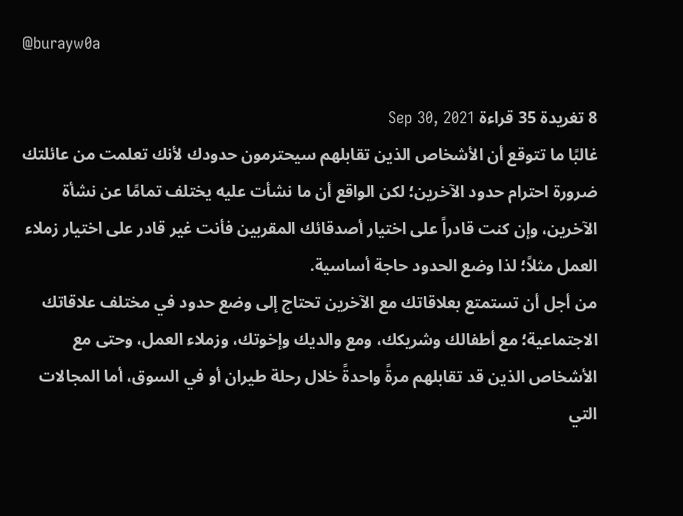@burayw0a

8 تغريدة 35 قراءة Sep 30, 2021
غالبًا ما تتوقع أن الأشخاص الذين تقابلهم سيحترمون حدودك لأنك تعلمت من عائلتك ضرورة احترام حدود الآخرين؛ لكن الواقع أن ما نشأت عليه يختلف تمامًا عن نشأة الآخرين، وإن كنت قادراً على اختيار أصدقائك المقربين فأنت غير قادر على اختيار زملاء العمل مثلاً؛ لذا وضع الحدود حاجة أساسية.
من أجل أن تستمتع بعلاقاتك مع الآخرين تحتاج إلى وضع حدود في مختلف علاقاتك الاجتماعية؛ مع أطفالك وشريكك، ومع والديك وإخوتك، وزملاء العمل، وحتى مع الأشخاص الذين قد تقابلهم مرةً واحدةً خلال رحلة طيران أو في السوق، أما المجالات التي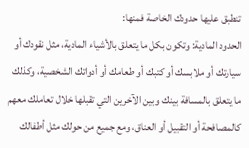تنطبق عليها حدودك الخاصة فمنها:
الحدود المادية: وتكون بكل ما يتعلق بالأشياء المادية، مثل نقودك أو سيارتك أو ملابسك أو كتبك أو طعامك أو أدواتك الشخصية، وكذلك ما يتعلق بالمسافة بينك وبين الآخرين التي تقبلها خلال تعاملك معهم كالمصافحة أو التقبيل أو العناق، ومع جميع من حولك مثل أطفالك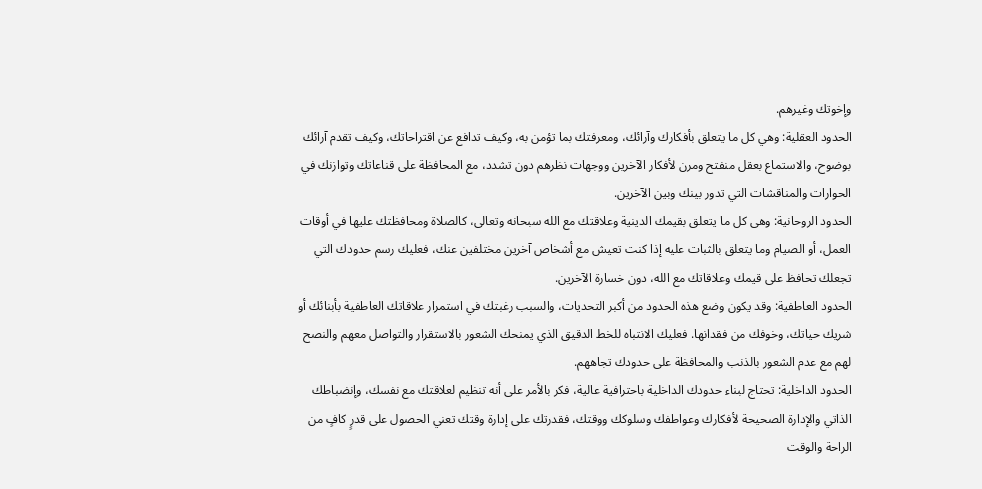وإخوتك وغيرهم.
الحدود العقلية: وهي كل ما يتعلق بأفكارك وآرائك، ومعرفتك بما تؤمن به، وكيف تدافع عن اقتراحاتك، وكيف تقدم آرائك بوضوح، والاستماع بعقل منفتح ومرن لأفكار الآخرين ووجهات نظرهم دون تشدد، مع المحافظة على قناعاتك وتوازنك في الحوارات والمناقشات التي تدور بينك وبين الآخرين.
الحدود الروحانية: وهى كل ما يتعلق بقيمك الدينية وعلاقتك مع الله سبحانه وتعالى، كالصلاة ومحافظتك عليها في أوقات العمل، أو الصيام وما يتعلق بالثبات عليه إذا كنت تعيش مع أشخاص آخرين مختلفين عنك، فعليك رسم حدودك التي تجعلك تحافظ على قيمك وعلاقاتك مع الله، دون خسارة الآخرين.
الحدود العاطفية: وقد يكون وضع هذه الحدود من أكبر التحديات، والسبب رغبتك في استمرار علاقاتك العاطفية بأبنائك أو شريك حياتك، وخوفك من فقدانها. فعليك الانتباه للخط الدقيق الذي يمنحك الشعور بالاستقرار والتواصل معهم والنصح لهم مع عدم الشعور بالذنب والمحافظة على حدودك تجاههم.
الحدود الداخلية: تحتاج لبناء حدودك الداخلية باحترافية عالية، فكر بالأمر على أنه تنظيم لعلاقتك مع نفسك، وإنضباطك الذاتي والإدارة الصحيحة لأفكارك وعواطفك وسلوكك ووقتك، فقدرتك على إدارة وقتك تعني الحصول على قدرٍ كافٍ من الراحة والوقت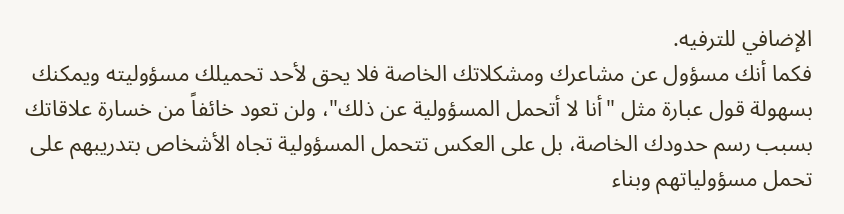الإضافي للترفيه.
فكما أنك مسؤول عن مشاعرك ومشكلاتك الخاصة فلا يحق لأحد تحميلك مسؤوليته ويمكنك بسهولة قول عبارة مثل "أنا لا أتحمل المسؤولية عن ذلك"، ولن تعود خائفاً من خسارة علاقاتك بسبب رسم حدودك الخاصة، بل على العكس تتحمل المسؤولية تجاه الأشخاص بتدريبهم على تحمل مسؤولياتهم وبناء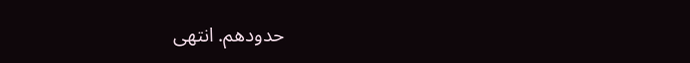حدودهم. انتهى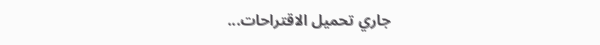جاري تحميل الاقتراحات...